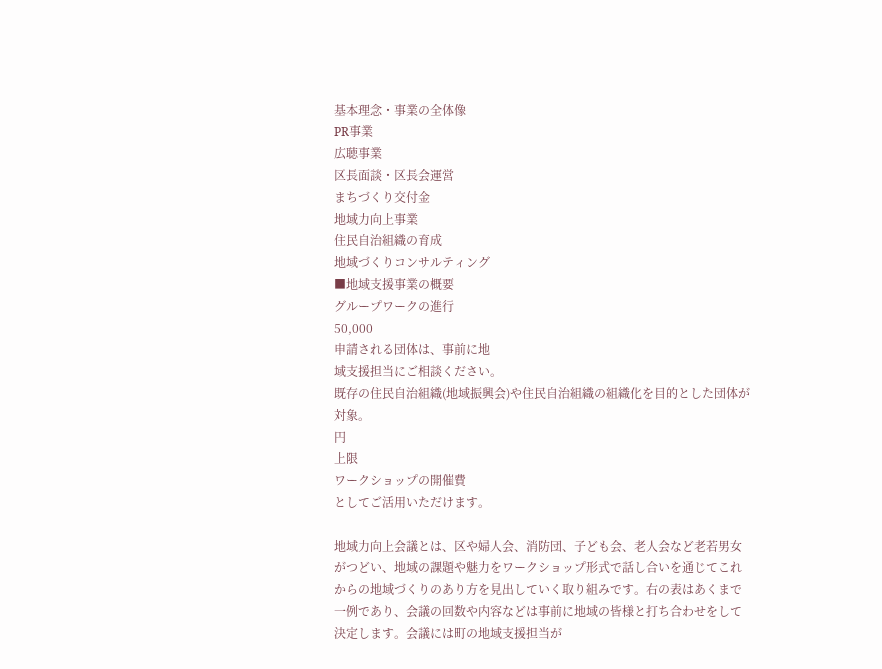基本理念・事業の全体像
PR事業
広聴事業
区長面談・区長会運営
まちづくり交付金
地域力向上事業
住民自治組織の育成
地域づくりコンサルティング
■地域支援事業の概要
グループワークの進行
50,000
申請される団体は、事前に地
域支援担当にご相談ください。
既存の住民自治組織(地域振興会)や住民自治組織の組織化を目的とした団体が対象。
円
上限
ワークショップの開催費
としてご活用いただけます。

地域力向上会議とは、区や婦人会、消防団、子ども会、老人会など老若男女がつどい、地域の課題や魅力をワークショップ形式で話し合いを通じてこれからの地域づくりのあり方を見出していく取り組みです。右の表はあくまで一例であり、会議の回数や内容などは事前に地域の皆様と打ち合わせをして決定します。会議には町の地域支援担当が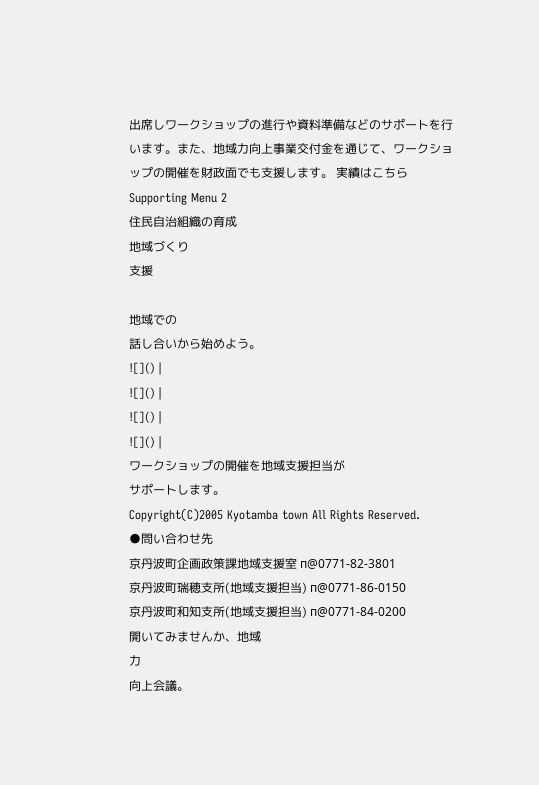出席しワークショップの進行や資料準備などのサポートを行います。また、地域力向上事業交付金を通じて、ワークショップの開催を財政面でも支援します。 実績はこちら
Supporting Menu 2
住民自治組織の育成
地域づくり
支援

地域での
話し合いから始めよう。
![]() |
![]() |
![]() |
![]() |
ワークショップの開催を地域支援担当が
サポートします。
Copyright(C)2005 Kyotamba town All Rights Reserved.
●問い合わせ先
京丹波町企画政策課地域支援室 п@0771-82-3801
京丹波町瑞穂支所(地域支援担当) п@0771-86-0150
京丹波町和知支所(地域支援担当) п@0771-84-0200
開いてみませんか、地域
力
向上会議。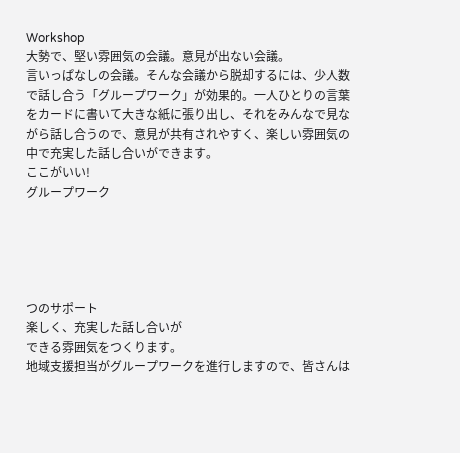Workshop
大勢で、堅い雰囲気の会議。意見が出ない会議。
言いっぱなしの会議。そんな会議から脱却するには、少人数で話し合う「グループワーク」が効果的。一人ひとりの言葉をカードに書いて大きな紙に張り出し、それをみんなで見ながら話し合うので、意見が共有されやすく、楽しい雰囲気の中で充実した話し合いができます。
ここがいい!
グループワーク





つのサポート
楽しく、充実した話し合いが
できる雰囲気をつくります。
地域支援担当がグループワークを進行しますので、皆さんは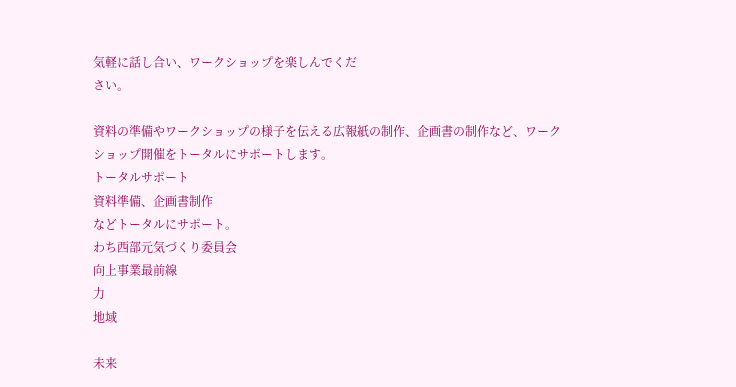気軽に話し合い、ワークショップを楽しんでくだ
さい。

資料の準備やワークショップの様子を伝える広報紙の制作、企画書の制作など、ワークショップ開催をトータルにサポートします。
トータルサポート
資料準備、企画書制作
などトータルにサポート。
わち西部元気づくり委員会
向上事業最前線
力
地域

未来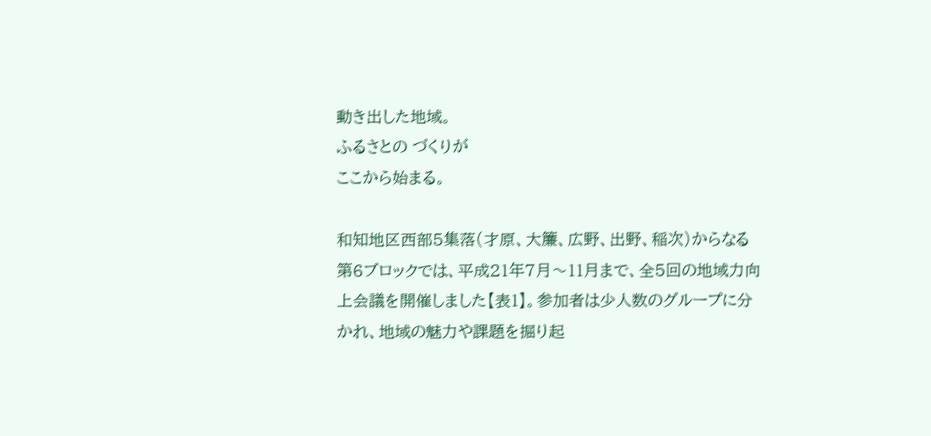動き出した地域。
ふるさとの づくりが
ここから始まる。

和知地区西部5集落(才原、大簾、広野、出野、稲次)からなる第6ブロックでは、平成21年7月〜11月まで、全5回の地域力向上会議を開催しました【表1】。参加者は少人数のグループに分かれ、地域の魅力や課題を掘り起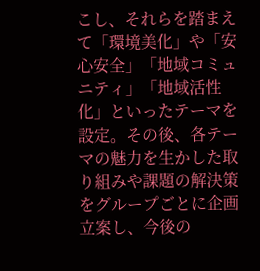こし、それらを踏まえて「環境美化」や「安心安全」「地域コミュニティ」「地域活性化」といったテーマを設定。その後、各テーマの魅力を生かした取り組みや課題の解決策をグループごとに企画立案し、今後の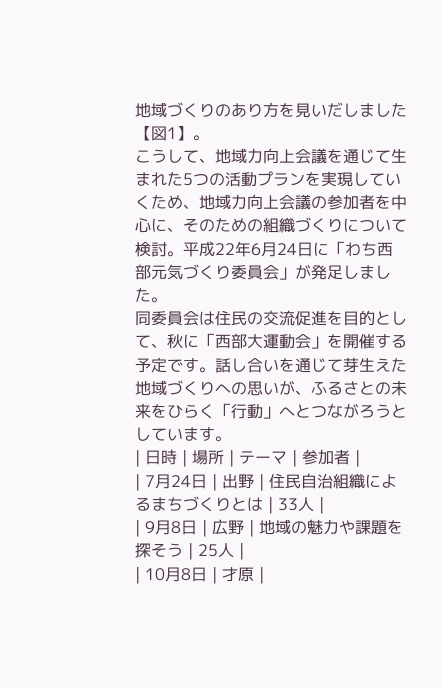地域づくりのあり方を見いだしました【図1】。
こうして、地域力向上会議を通じて生まれた5つの活動プランを実現していくため、地域力向上会議の参加者を中心に、そのための組織づくりについて検討。平成22年6月24日に「わち西部元気づくり委員会」が発足しました。
同委員会は住民の交流促進を目的として、秋に「西部大運動会」を開催する予定です。話し合いを通じて芽生えた地域づくりへの思いが、ふるさとの未来をひらく「行動」へとつながろうとしています。
| 日時 | 場所 | テーマ | 参加者 |
| 7月24日 | 出野 | 住民自治組織によるまちづくりとは | 33人 |
| 9月8日 | 広野 | 地域の魅力や課題を探そう | 25人 |
| 10月8日 | 才原 |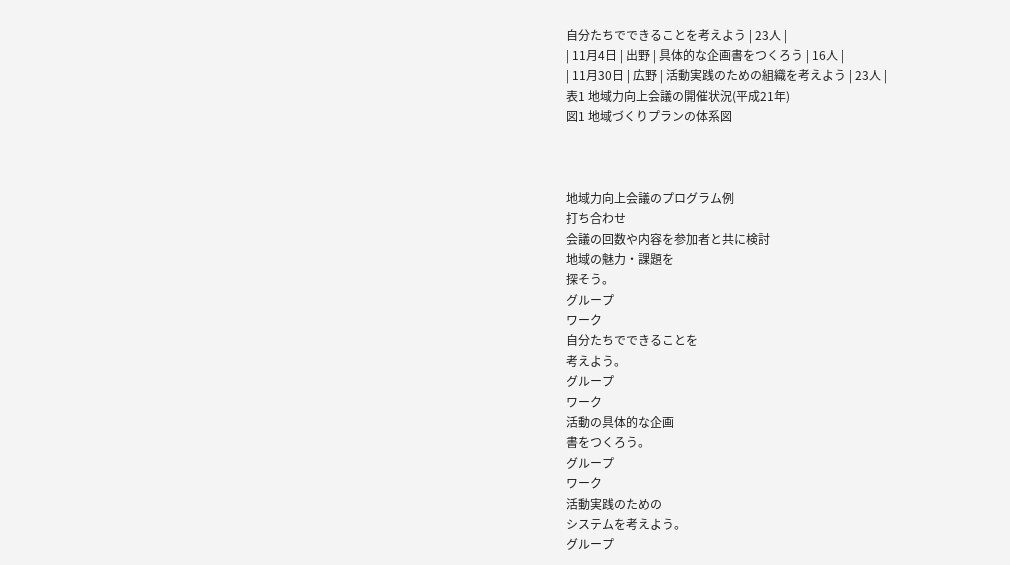自分たちでできることを考えよう | 23人 |
| 11月4日 | 出野 | 具体的な企画書をつくろう | 16人 |
| 11月30日 | 広野 | 活動実践のための組織を考えよう | 23人 |
表1 地域力向上会議の開催状況(平成21年)
図1 地域づくりプランの体系図



地域力向上会議のプログラム例
打ち合わせ
会議の回数や内容を参加者と共に検討
地域の魅力・課題を
探そう。
グループ
ワーク
自分たちでできることを
考えよう。
グループ
ワーク
活動の具体的な企画
書をつくろう。
グループ
ワーク
活動実践のための
システムを考えよう。
グループ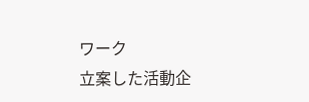ワーク
立案した活動企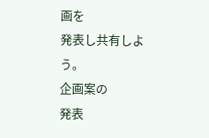画を
発表し共有しよう。
企画案の
発表